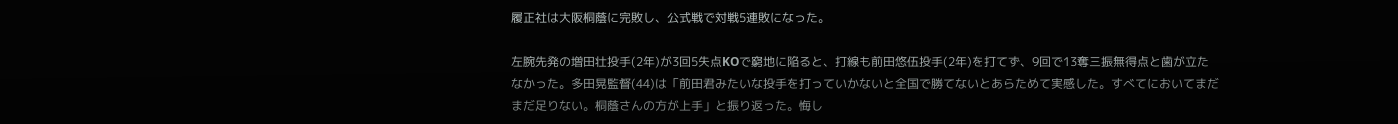履正社は大阪桐蔭に完敗し、公式戦で対戦5連敗になった。

左腕先発の増田壮投手(2年)が3回5失点KOで窮地に陥ると、打線も前田悠伍投手(2年)を打てず、9回で13奪三振無得点と歯が立たなかった。多田晃監督(44)は「前田君みたいな投手を打っていかないと全国で勝てないとあらためて実感した。すべてにおいてまだまだ足りない。桐蔭さんの方が上手」と振り返った。悔し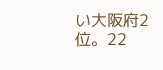い大阪府2位。22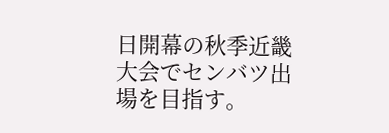日開幕の秋季近畿大会でセンバツ出場を目指す。